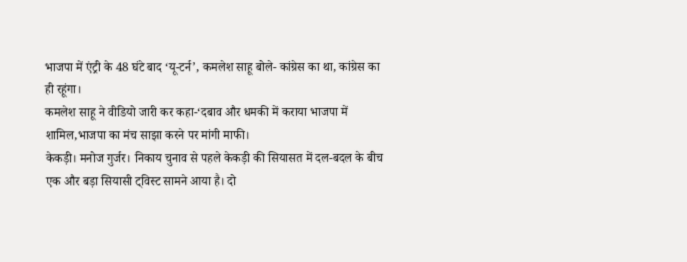भाजपा में एंट्री के 48 घंटे बाद ‘यू-टर्न’, कमलेश साहू बोले- कांग्रेस का था, कांग्रेस का ही रहूंगा।
कमलेश साहू ने वीडियो जारी कर कहा-‘दबाव और धमकी में कराया भाजपा में शामिल,भाजपा का मंच साझा करने पर मांगी माफी।
केकड़ी। मनोज गुर्जर। निकाय चुनाव से पहले केकड़ी की सियासत में दल-बदल के बीच एक और बड़ा सियासी ट्विस्ट सामने आया है। दो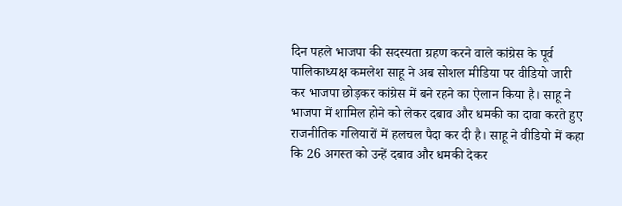दिन पहले भाजपा की सदस्यता ग्रहण करने वाले कांग्रेस के पूर्व पालिकाध्यक्ष कमलेश साहू ने अब सोशल मीडिया पर वीडियो जारी कर भाजपा छोड़कर कांग्रेस में बने रहने का ऐलान किया है। साहू ने भाजपा में शामिल होने को लेकर दबाव और धमकी का दावा करते हुए राजनीतिक गलियारों में हलचल पैदा कर दी है। साहू ने वीडियो में कहा कि 26 अगस्त को उन्हें दबाव और धमकी देकर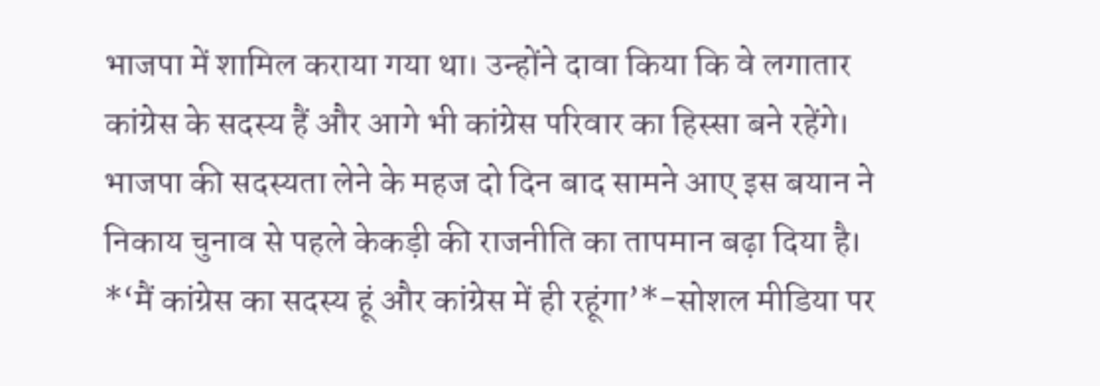भाजपा में शामिल कराया गया था। उन्होंने दावा किया कि वे लगातार कांग्रेस के सदस्य हैं और आगे भी कांग्रेस परिवार का हिस्सा बने रहेंगे। भाजपा की सदस्यता लेने के महज दो दिन बाद सामने आए इस बयान ने निकाय चुनाव से पहले केकड़ी की राजनीति का तापमान बढ़ा दिया है।
*‘मैं कांग्रेस का सदस्य हूं और कांग्रेस में ही रहूंगा’*-सोशल मीडिया पर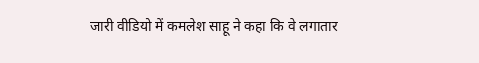जारी वीडियो में कमलेश साहू ने कहा कि वे लगातार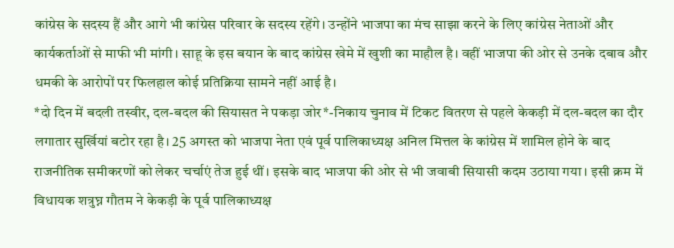कांग्रेस के सदस्य हैं और आगे भी कांग्रेस परिवार के सदस्य रहेंगे। उन्होंने भाजपा का मंच साझा करने के लिए कांग्रेस नेताओं और कार्यकर्ताओं से माफी भी मांगी। साहू के इस बयान के बाद कांग्रेस खेमे में खुशी का माहौल है। वहीं भाजपा की ओर से उनके दबाव और धमकी के आरोपों पर फिलहाल कोई प्रतिक्रिया सामने नहीं आई है।
*दो दिन में बदली तस्वीर, दल-बदल की सियासत ने पकड़ा जोर*-निकाय चुनाव में टिकट वितरण से पहले केकड़ी में दल-बदल का दौर लगातार सुर्खियां बटोर रहा है। 25 अगस्त को भाजपा नेता एवं पूर्व पालिकाध्यक्ष अनिल मित्तल के कांग्रेस में शामिल होने के बाद राजनीतिक समीकरणों को लेकर चर्चाएं तेज हुई थीं। इसके बाद भाजपा की ओर से भी जवाबी सियासी कदम उठाया गया। इसी क्रम में विधायक शत्रुघ्न गौतम ने केकड़ी के पूर्व पालिकाध्यक्ष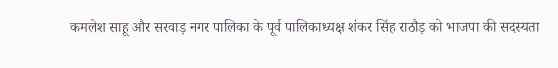कमलेश साहू और सरवाड़ नगर पालिका के पूर्व पालिकाध्यक्ष शंकर सिंह राठौड़ को भाजपा की सदस्यता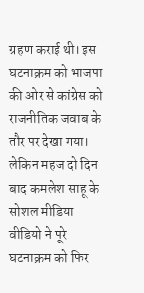ग्रहण कराई थी। इस घटनाक्रम को भाजपा की ओर से कांग्रेस को राजनीतिक जवाब के तौर पर देखा गया। लेकिन महज दो दिन बाद कमलेश साहू के सोशल मीडिया वीडियो ने पूरे घटनाक्रम को फिर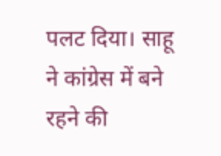पलट दिया। साहू ने कांग्रेस में बने रहने की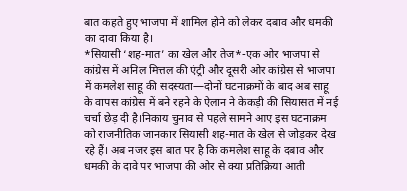बात कहते हुए भाजपा में शामिल होने को लेकर दबाव और धमकी का दावा किया है।
*सियासी ‘शह-मात’ का खेल और तेज*-एक ओर भाजपा से कांग्रेस में अनिल मित्तल की एंट्री और दूसरी ओर कांग्रेस से भाजपा में कमलेश साहू की सदस्यता—दोनों घटनाक्रमों के बाद अब साहू के वापस कांग्रेस में बने रहने के ऐलान ने केकड़ी की सियासत में नई चर्चा छेड़ दी है।निकाय चुनाव से पहले सामने आए इस घटनाक्रम को राजनीतिक जानकार सियासी शह-मात के खेल से जोड़कर देख रहे हैं। अब नजर इस बात पर है कि कमलेश साहू के दबाव और धमकी के दावे पर भाजपा की ओर से क्या प्रतिक्रिया आती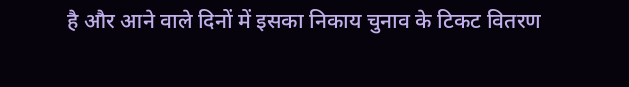है और आने वाले दिनों में इसका निकाय चुनाव के टिकट वितरण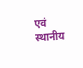एवं स्थानीय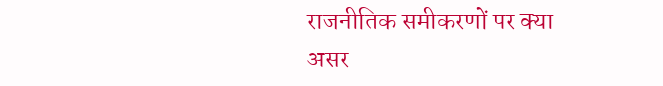राजनीतिक समीकरणों पर क्या असर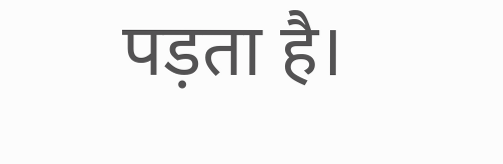पड़ता है।